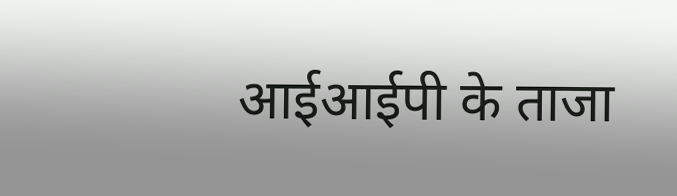आईआईपी के ताजा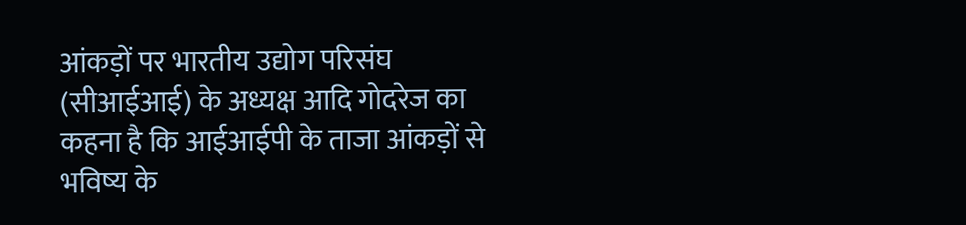आंकड़ों पर भारतीय उद्योग परिसंघ (सीआईआई) के अध्यक्ष आदि गोदरेज का कहना है कि आईआईपी के ताजा आंकड़ों से भविष्य के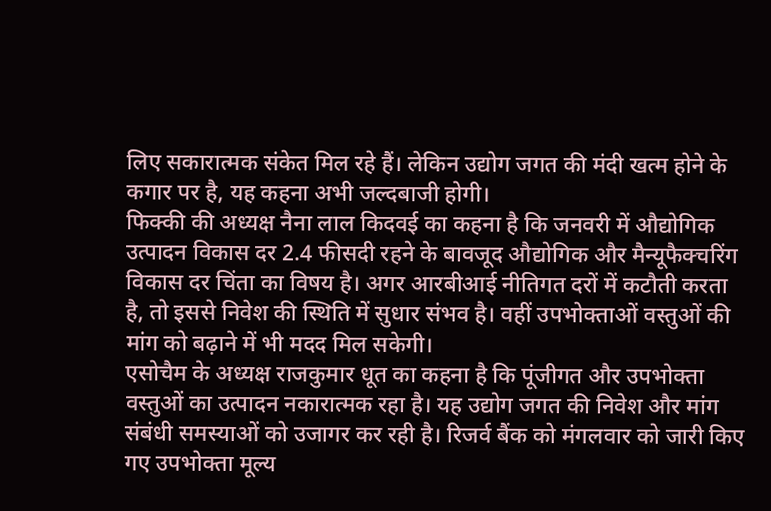लिए सकारात्मक संकेत मिल रहे हैं। लेकिन उद्योग जगत की मंदी खत्म होने के कगार पर है, यह कहना अभी जल्दबाजी होगी।
फिक्की की अध्यक्ष नैना लाल किदवई का कहना है कि जनवरी में औद्योगिक उत्पादन विकास दर 2.4 फीसदी रहने के बावजूद औद्योगिक और मैन्यूफैक्चरिंग विकास दर चिंता का विषय है। अगर आरबीआई नीतिगत दरों में कटौती करता है, तो इससे निवेश की स्थिति में सुधार संभव है। वहीं उपभोक्ताओं वस्तुओं की मांग को बढ़ाने में भी मदद मिल सकेगी।
एसोचैम के अध्यक्ष राजकुमार धूत का कहना है कि पूंजीगत और उपभोक्ता वस्तुओं का उत्पादन नकारात्मक रहा है। यह उद्योग जगत की निवेश और मांग संबंधी समस्याओं को उजागर कर रही है। रिजर्व बैंक को मंगलवार को जारी किए गए उपभोक्ता मूल्य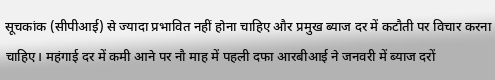सूचकांक (सीपीआई) से ज्यादा प्रभावित नहीं होना चाहिए और प्रमुख ब्याज दर में कटौती पर विचार करना चाहिए। महंगाई दर में कमी आने पर नौ माह में पहली दफा आरबीआई ने जनवरी में ब्याज दरों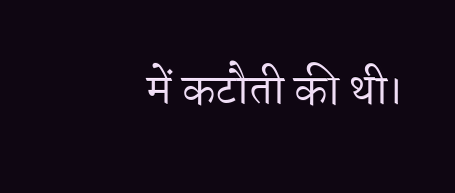में कटौती की थी।